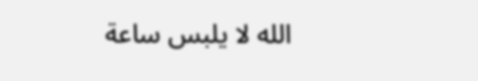الله لا يلبس ساعة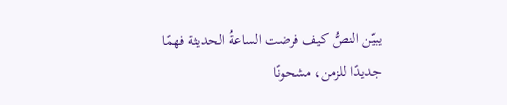يبيّن النصُّ كيف فرضت الساعةُ الحديثة فهمًا جديدًا للزمن، مشحونًا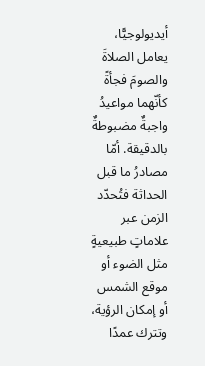أيديولوجيًّا، يعامل الصلاةَ والصومَ فجأةً كأنّهما مواعيدُ واجبةٌ مضبوطةٌ بالدقيقة. أمّا مصادرُ ما قبل الحداثة فتُحدّد الزمن عبر علاماتٍ طبيعيةٍ مثل الضوء أو موقع الشمس أو إمكان الرؤية، وتترك عمدًا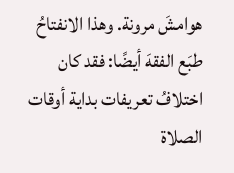هوامشَ مرونة. وهذا الانفتاحُ طبَع الفقهَ أيضًا: فقد كان اختلافُ تعريفات بداية أوقات الصلاة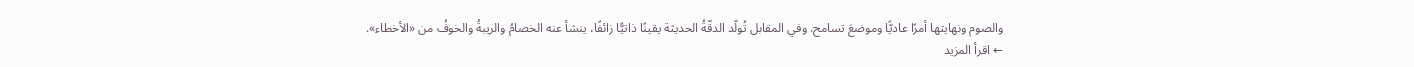والصوم ونهايتها أمرًا عاديًّا وموضعَ تسامح. وفي المقابل تُولّد الدقّةُ الحديثة يقينًا ذاتيًّا زائفًا، ينشأ عنه الخصامُ والريبةُ والخوفُ من «الأخطاء».
← اقرأ المزيد